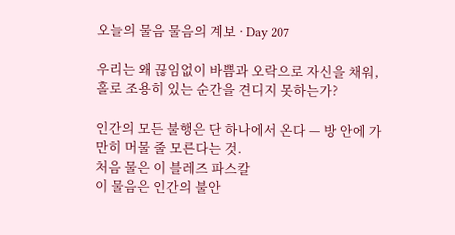오늘의 물음 물음의 계보 · Day 207

우리는 왜 끊임없이 바쁨과 오락으로 자신을 채워, 홀로 조용히 있는 순간을 견디지 못하는가?

인간의 모든 불행은 단 하나에서 온다 — 방 안에 가만히 머물 줄 모른다는 것.
처음 물은 이 블레즈 파스칼
이 물음은 인간의 불안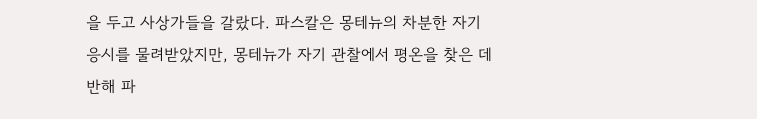을 두고 사상가들을 갈랐다. 파스칼은 몽테뉴의 차분한 자기 응시를 물려받았지만, 몽테뉴가 자기 관찰에서 평온을 찾은 데 반해 파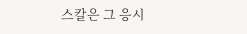스칼은 그 응시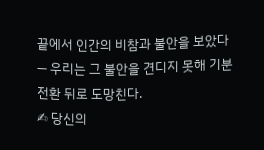끝에서 인간의 비참과 불안을 보았다 — 우리는 그 불안을 견디지 못해 기분전환 뒤로 도망친다.
✍ 당신의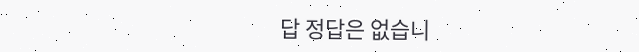답 정답은 없습니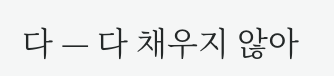다 — 다 채우지 않아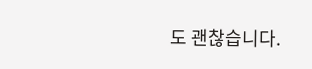도 괜찮습니다.